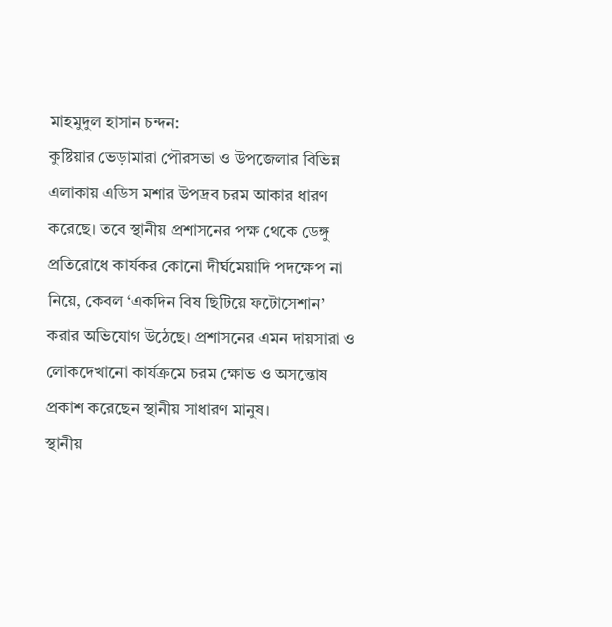মাহমুদুল হাসান চন্দন:
কুষ্টিয়ার ভেড়ামারা পৌরসভা ও উপজেলার বিভিন্ন এলাকায় এডিস মশার উপদ্রব চরম আকার ধারণ করেছে। তবে স্থানীয় প্রশাসনের পক্ষ থেকে ডেঙ্গু প্রতিরোধে কার্যকর কোনো দীর্ঘমেয়াদি পদক্ষেপ না নিয়ে, কেবল ‘একদিন বিষ ছিটিয়ে ফটোসেশান’ করার অভিযোগ উঠেছে। প্রশাসনের এমন দায়সারা ও লোকদেখানো কার্যক্রমে চরম ক্ষোভ ও অসন্তোষ প্রকাশ করেছেন স্থানীয় সাধারণ মানুষ।
স্থানীয়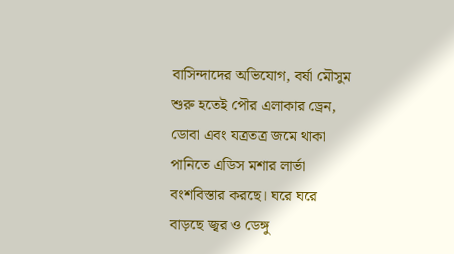বাসিন্দাদের অভিযোগ, বর্ষা মৌসুম শুরু হতেই পৌর এলাকার ড্রেন, ডোবা এবং যত্রতত্র জমে থাকা পানিতে এডিস মশার লার্ভা বংশবিস্তার করছে। ঘরে ঘরে বাড়ছে জ্বর ও ডেঙ্গু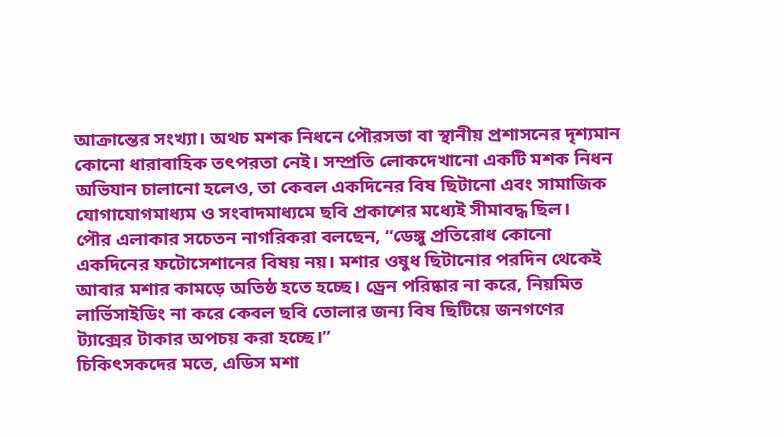আক্রান্তের সংখ্যা। অথচ মশক নিধনে পৌরসভা বা স্থানীয় প্রশাসনের দৃশ্যমান কোনো ধারাবাহিক তৎপরতা নেই। সম্প্রতি লোকদেখানো একটি মশক নিধন অভিযান চালানো হলেও, তা কেবল একদিনের বিষ ছিটানো এবং সামাজিক যোগাযোগমাধ্যম ও সংবাদমাধ্যমে ছবি প্রকাশের মধ্যেই সীমাবদ্ধ ছিল।
পৌর এলাকার সচেতন নাগরিকরা বলছেন, “ডেঙ্গু প্রতিরোধ কোনো একদিনের ফটোসেশানের বিষয় নয়। মশার ওষুধ ছিটানোর পরদিন থেকেই আবার মশার কামড়ে অতিষ্ঠ হতে হচ্ছে। ড্রেন পরিষ্কার না করে, নিয়মিত লার্ভিসাইডিং না করে কেবল ছবি তোলার জন্য বিষ ছিটিয়ে জনগণের ট্যাক্সের টাকার অপচয় করা হচ্ছে।”
চিকিৎসকদের মতে, এডিস মশা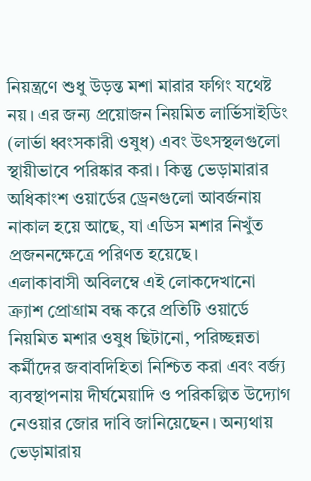নিয়ন্ত্রণে শুধু উড়ন্ত মশা মারার ফগিং যথেষ্ট নয়। এর জন্য প্রয়োজন নিয়মিত লার্ভিসাইডিং (লার্ভা ধ্বংসকারী ওষুধ) এবং উৎসস্থলগুলো স্থায়ীভাবে পরিষ্কার করা। কিন্তু ভেড়ামারার অধিকাংশ ওয়ার্ডের ড্রেনগুলো আবর্জনায় নাকাল হয়ে আছে, যা এডিস মশার নিখুঁত প্রজননক্ষেত্রে পরিণত হয়েছে।
এলাকাবাসী অবিলম্বে এই লোকদেখানো ক্র্যাশ প্রোগ্রাম বন্ধ করে প্রতিটি ওয়ার্ডে নিয়মিত মশার ওষুধ ছিটানো, পরিচ্ছন্নতা কর্মীদের জবাবদিহিতা নিশ্চিত করা এবং বর্জ্য ব্যবস্থাপনায় দীর্ঘমেয়াদি ও পরিকল্পিত উদ্যোগ নেওয়ার জোর দাবি জানিয়েছেন। অন্যথায় ভেড়ামারায়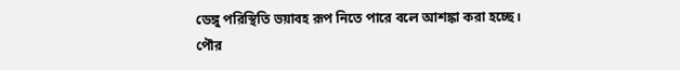ডেঙ্গু পরিস্থিতি ভয়াবহ রূপ নিতে পারে বলে আশঙ্কা করা হচ্ছে।
পৌর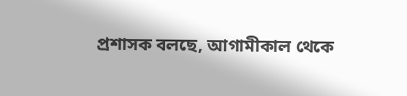প্রশাসক বলছে, আগামীকাল থেকে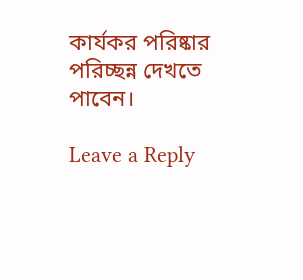কার্যকর পরিষ্কার পরিচ্ছন্ন দেখতে পাবেন।

Leave a Reply